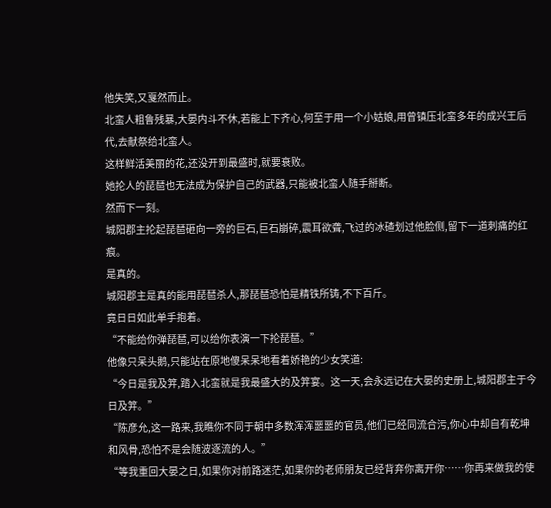他失笑,又戛然而止。
北蛮人粗鲁残暴,大晏内斗不休,若能上下齐心,何至于用一个小姑娘,用曾镇压北蛮多年的成兴王后代,去献祭给北蛮人。
这样鲜活美丽的花,还没开到最盛时,就要衰败。
她抡人的琵琶也无法成为保护自己的武器,只能被北蛮人随手掰断。
然而下一刻。
城阳郡主抡起琵琶砸向一旁的巨石,巨石崩碎,震耳欲聋,飞过的冰碴划过他脸侧,留下一道刺痛的红痕。
是真的。
城阳郡主是真的能用琵琶杀人,那琵琶恐怕是精铁所铸,不下百斤。
竟日日如此单手抱着。
“不能给你弹琵琶,可以给你表演一下抡琵琶。”
他像只呆头鹅,只能站在原地傻呆呆地看着娇艳的少女笑道:
“今日是我及笄,踏入北蛮就是我最盛大的及笄宴。这一天,会永远记在大晏的史册上,城阳郡主于今日及笄。”
“陈彦允,这一路来,我瞧你不同于朝中多数浑浑噩噩的官员,他们已经同流合污,你心中却自有乾坤和风骨,恐怕不是会随波逐流的人。”
“等我重回大晏之日,如果你对前路迷茫,如果你的老师朋友已经背弃你离开你……你再来做我的使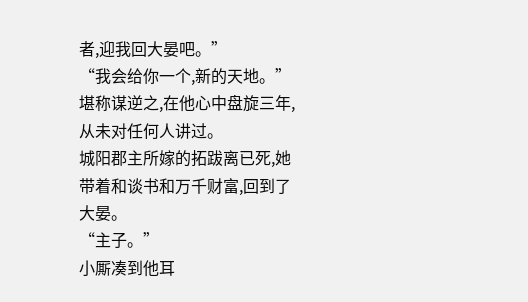者,迎我回大晏吧。”
“我会给你一个,新的天地。”
堪称谋逆之,在他心中盘旋三年,从未对任何人讲过。
城阳郡主所嫁的拓跋离已死,她带着和谈书和万千财富,回到了大晏。
“主子。”
小厮凑到他耳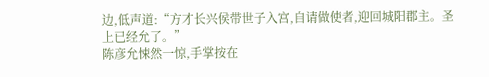边,低声道:“方才长兴侯带世子入宫,自请做使者,迎回城阳郡主。圣上已经允了。”
陈彦允悚然一惊,手掌按在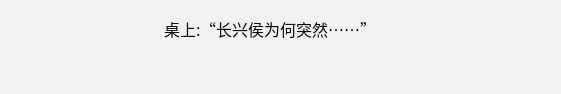桌上:“长兴侯为何突然……”